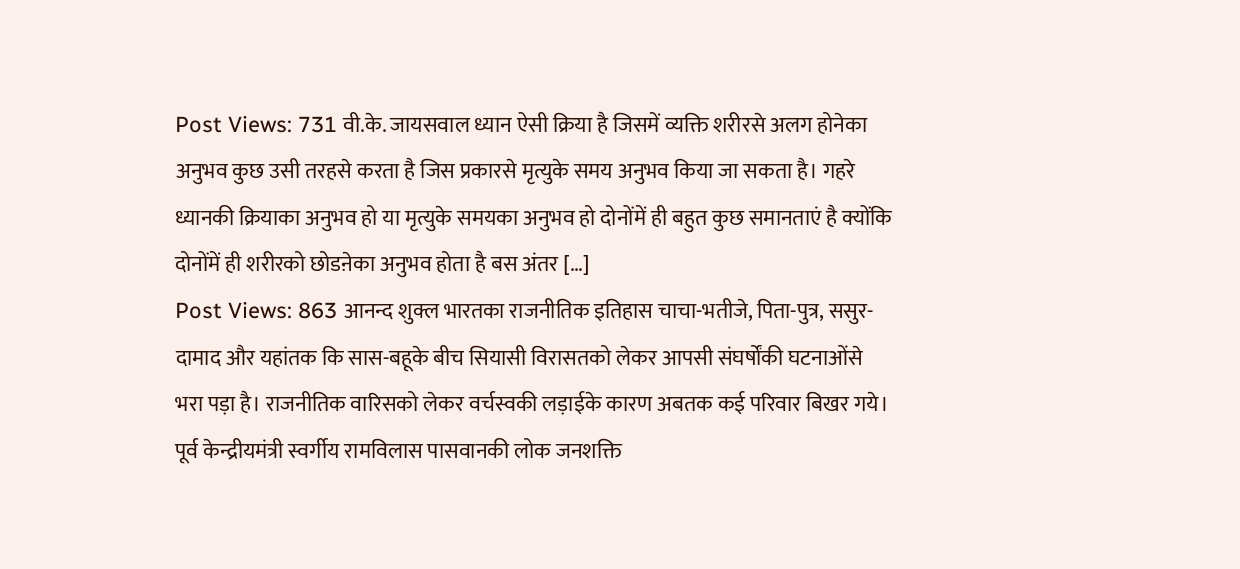Post Views: 731 वी.के. जायसवाल ध्यान ऐसी क्रिया है जिसमें व्यक्ति शरीरसे अलग होनेका अनुभव कुछ उसी तरहसे करता है जिस प्रकारसे मृत्युके समय अनुभव किया जा सकता है। गहरे ध्यानकी क्रियाका अनुभव हो या मृत्युके समयका अनुभव हो दोनोंमें ही बहुत कुछ समानताएं है क्योंकि दोनोंमें ही शरीरको छोडऩेका अनुभव होता है बस अंतर […]
Post Views: 863 आनन्द शुक्ल भारतका राजनीतिक इतिहास चाचा-भतीजे, पिता-पुत्र, ससुर-दामाद और यहांतक कि सास-बहूके बीच सियासी विरासतको लेकर आपसी संघर्षोंकी घटनाओंसे भरा पड़ा है। राजनीतिक वारिसको लेकर वर्चस्वकी लड़ाईके कारण अबतक कई परिवार बिखर गये। पूर्व केन्द्रीयमंत्री स्वर्गीय रामविलास पासवानकी लोक जनशक्ति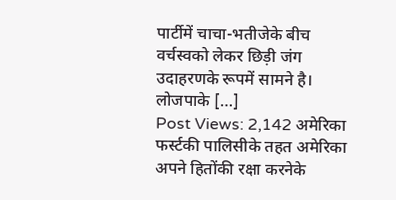पार्टीमें चाचा-भतीजेके बीच वर्चस्वको लेकर छिड़ी जंग उदाहरणके रूपमें सामने है। लोजपाके […]
Post Views: 2,142 अमेरिका फर्स्टकी पालिसीके तहत अमेरिका अपने हितोंकी रक्षा करनेके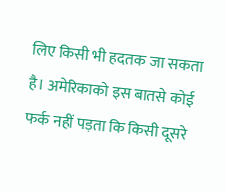लिए किसी भी हदतक जा सकता है। अमेरिकाको इस बातसे कोई फर्क नहीं पड़ता कि किसी दूसरे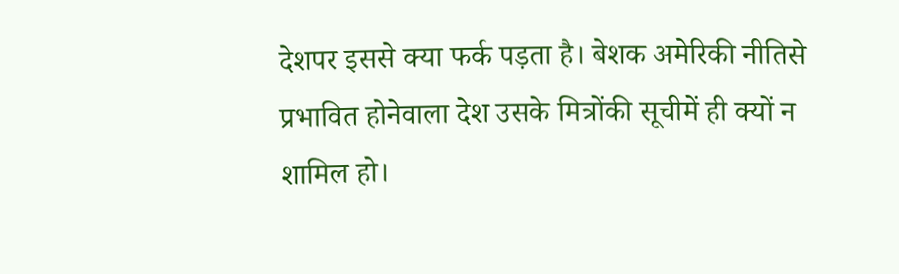देशपर इससे क्या फर्क पड़ता है। बेशक अमेरिकी नीतिसे प्रभावित होनेवाला देश उसके मित्रोंकी सूचीमें ही क्यों न शामिल हो।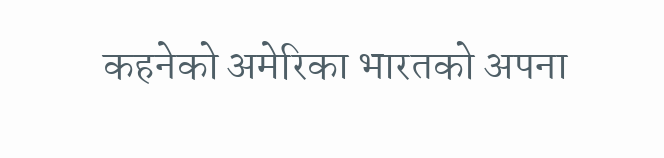कहनेको अमेरिका भारतको अपना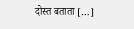दोस्त बताता […]